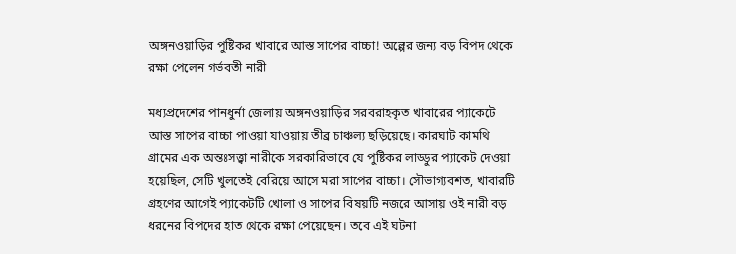অঙ্গনওয়াড়ির পুষ্টিকর খাবারে আস্ত সাপের বাচ্চা! অল্পের জন্য বড় বিপদ থেকে রক্ষা পেলেন গর্ভবতী নারী

মধ্যপ্রদেশের পানধুর্না জেলায় অঙ্গনওয়াড়ির সরবরাহকৃত খাবারের প্যাকেটে আস্ত সাপের বাচ্চা পাওয়া যাওয়ায় তীব্র চাঞ্চল্য ছড়িয়েছে। কারঘাট কামথি গ্রামের এক অন্তঃসত্ত্বা নারীকে সরকারিভাবে যে পুষ্টিকর লাড্ডুর প্যাকেট দেওয়া হয়েছিল, সেটি খুলতেই বেরিয়ে আসে মরা সাপের বাচ্চা। সৌভাগ্যবশত, খাবারটি গ্রহণের আগেই প্যাকেটটি খোলা ও সাপের বিষয়টি নজরে আসায় ওই নারী বড় ধরনের বিপদের হাত থেকে রক্ষা পেয়েছেন। তবে এই ঘটনা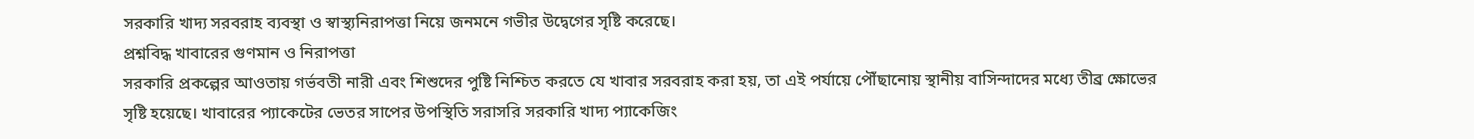সরকারি খাদ্য সরবরাহ ব্যবস্থা ও স্বাস্থ্যনিরাপত্তা নিয়ে জনমনে গভীর উদ্বেগের সৃষ্টি করেছে।
প্রশ্নবিদ্ধ খাবারের গুণমান ও নিরাপত্তা
সরকারি প্রকল্পের আওতায় গর্ভবতী নারী এবং শিশুদের পুষ্টি নিশ্চিত করতে যে খাবার সরবরাহ করা হয়, তা এই পর্যায়ে পৌঁছানোয় স্থানীয় বাসিন্দাদের মধ্যে তীব্র ক্ষোভের সৃষ্টি হয়েছে। খাবারের প্যাকেটের ভেতর সাপের উপস্থিতি সরাসরি সরকারি খাদ্য প্যাকেজিং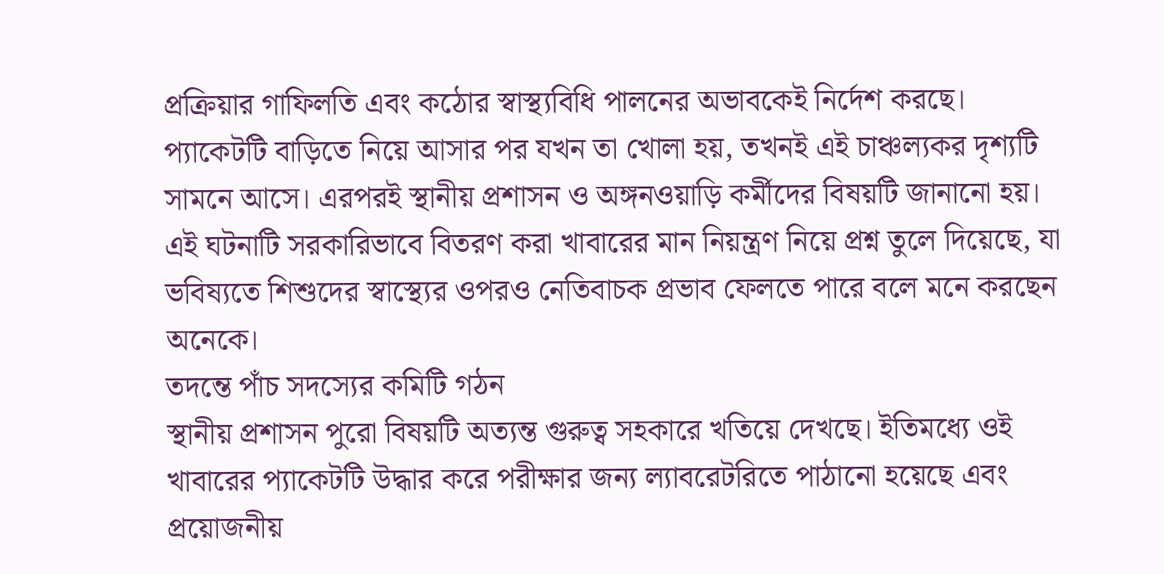প্রক্রিয়ার গাফিলতি এবং কঠোর স্বাস্থ্যবিধি পালনের অভাবকেই নির্দেশ করছে। প্যাকেটটি বাড়িতে নিয়ে আসার পর যখন তা খোলা হয়, তখনই এই চাঞ্চল্যকর দৃশ্যটি সামনে আসে। এরপরই স্থানীয় প্রশাসন ও অঙ্গনওয়াড়ি কর্মীদের বিষয়টি জানানো হয়। এই ঘটনাটি সরকারিভাবে বিতরণ করা খাবারের মান নিয়ন্ত্রণ নিয়ে প্রশ্ন তুলে দিয়েছে, যা ভবিষ্যতে শিশুদের স্বাস্থ্যের ওপরও নেতিবাচক প্রভাব ফেলতে পারে বলে মনে করছেন অনেকে।
তদন্তে পাঁচ সদস্যের কমিটি গঠন
স্থানীয় প্রশাসন পুরো বিষয়টি অত্যন্ত গুরুত্ব সহকারে খতিয়ে দেখছে। ইতিমধ্যে ওই খাবারের প্যাকেটটি উদ্ধার করে পরীক্ষার জন্য ল্যাবরেটরিতে পাঠানো হয়েছে এবং প্রয়োজনীয়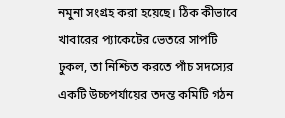নমুনা সংগ্রহ করা হয়েছে। ঠিক কীভাবে খাবারের প্যাকেটের ভেতরে সাপটি ঢুকল, তা নিশ্চিত করতে পাঁচ সদস্যের একটি উচ্চপর্যায়ের তদন্ত কমিটি গঠন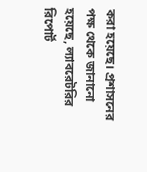করা হয়েছে। প্রশাসনের পক্ষ থেকে জানানো হয়েছে, ল্যাবরেটরির রিপোর্ট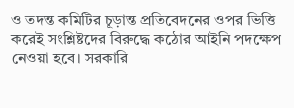ও তদন্ত কমিটির চূড়ান্ত প্রতিবেদনের ওপর ভিত্তি করেই সংশ্লিষ্টদের বিরুদ্ধে কঠোর আইনি পদক্ষেপ নেওয়া হবে। সরকারি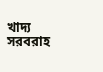খাদ্য সরবরাহ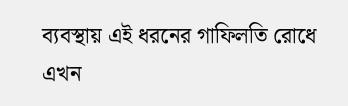ব্যবস্থায় এই ধরনের গাফিলতি রোধে এখন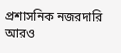প্রশাসনিক নজরদারি আরও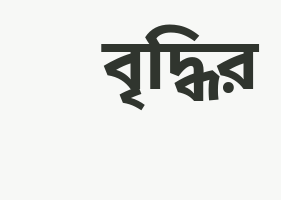বৃদ্ধির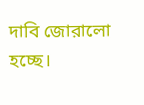দাবি জোরালো হচ্ছে।